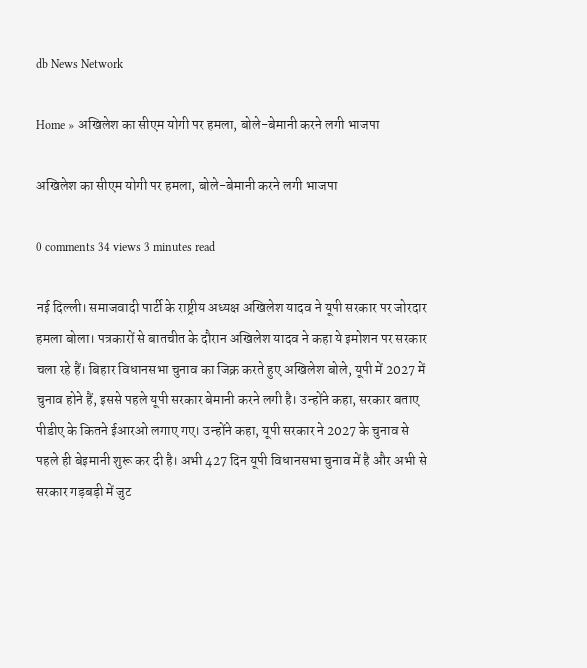db News Network

Home » अखिलेश का सीएम योगी पर हमला, बोले-बेमानी करने लगी भाजपा

अखिलेश का सीएम योगी पर हमला, बोले-बेमानी करने लगी भाजपा

0 comments 34 views 3 minutes read

नई दिल्ली। समाजवादी पार्टी के राष्ट्रीय अध्यक्ष अखिलेश यादव ने यूपी सरकार पर जोरदार हमला बोला। पत्रकारों से बातचीत के दौरान अखिलेश यादव ने कहा ये इमोशन पर सरकार चला रहे हैं। बिहार विधानसभा चुनाव का जिक्र करते हुए अखिलेश बोले, यूपी में 2027 में चुनाव होने हैं, इससे पहले यूपी सरकार बेमानी करने लगी है। उन्होंने कहा, सरकार बताए पीडीए के कितने ईआरओ लगाए गए। उन्होंने कहा, यूपी सरकार ने 2027 के चुनाव से पहले ही बेइमानी शुरू कर दी है। अभी 427 दिन यूपी विधानसभा चुनाव में है और अभी से सरकार गड़बड़ी में जुट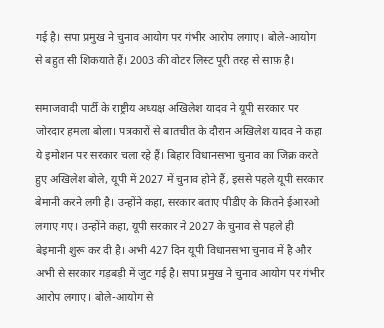गई है। सपा प्रमुख ने चुनाव आयोग पर गंभीर आरोप लगाए। बोले-आयोग से बहुत सी शिकयाते हैं। 2003 की वोटर लिस्ट पूरी तरह से साफ़ है।

समाजवादी पार्टी के राष्ट्रीय अध्यक्ष अखिलेश यादव ने यूपी सरकार पर जोरदार हमला बोला। पत्रकारों से बातचीत के दौरान अखिलेश यादव ने कहा ये इमोशन पर सरकार चला रहे हैं। बिहार विधानसभा चुनाव का जिक्र करते हुए अखिलेश बोले, यूपी में 2027 में चुनाव होने हैं, इससे पहले यूपी सरकार बेमानी करने लगी है। उन्होंने कहा, सरकार बताए पीडीए के कितने ईआरओ लगाए गए। उन्होंने कहा, यूपी सरकार ने 2027 के चुनाव से पहले ही बेइमानी शुरू कर दी है। अभी 427 दिन यूपी विधानसभा चुनाव में है और अभी से सरकार गड़बड़ी में जुट गई है। सपा प्रमुख ने चुनाव आयोग पर गंभीर आरोप लगाए। बोले-आयोग से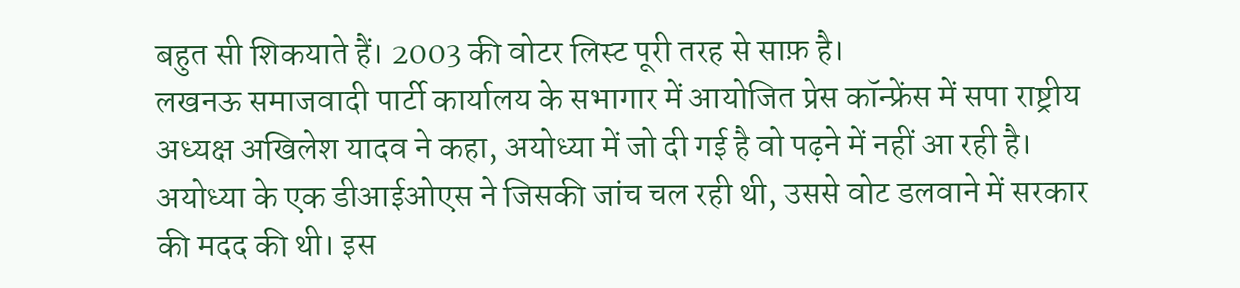बहुत सी शिकयाते हैं। 2003 की वोटर लिस्ट पूरी तरह से साफ़ है।
लखनऊ समाजवादी पार्टी कार्यालय के सभागार में आयोजित प्रेस कॉन्फ्रेंस में सपा राष्ट्रीय अध्यक्ष अखिलेश यादव ने कहा, अयोध्या में जो दी गई है वो पढ़ने में नहीं आ रही है। अयोध्या के एक डीआईओएस ने जिसकी जांच चल रही थी, उससे वोट डलवाने में सरकार की मदद की थी। इस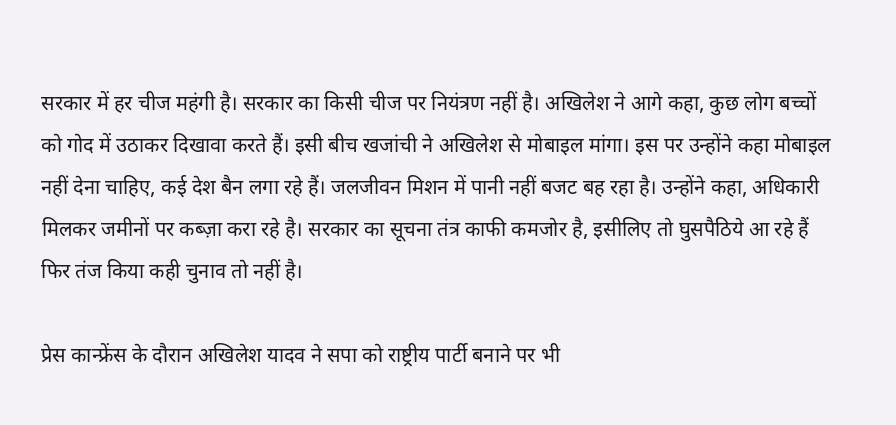सरकार में हर चीज महंगी है। सरकार का किसी चीज पर नियंत्रण नहीं है। अखिलेश ने आगे कहा, कुछ लोग बच्चों को गोद में उठाकर दिखावा करते हैं। इसी बीच खजांची ने अखिलेश से मोबाइल मांगा। इस पर उन्होंने कहा मोबाइल नहीं देना चाहिए, कई देश बैन लगा रहे हैं। जलजीवन मिशन में पानी नहीं बजट बह रहा है। उन्होंने कहा, अधिकारी मिलकर जमीनों पर कब्ज़ा करा रहे है। सरकार का सूचना तंत्र काफी कमजोर है, इसीलिए तो घुसपैठिये आ रहे हैं फिर तंज किया कही चुनाव तो नहीं है।

प्रेस कान्फ्रेंस के दौरान अखिलेश यादव ने सपा को राष्ट्रीय पार्टी बनाने पर भी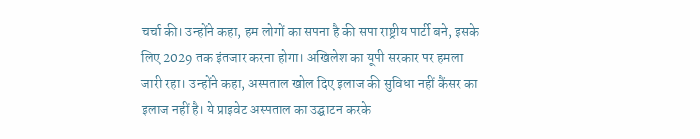चर्चा की। उन्होंने कहा, हम लोगों का सपना है की सपा राष्ट्रीय पार्टी बने, इसके लिए 2029 तक इंतजार करना होगा। अखिलेश का यूपी सरकार पर हमला जारी रहा। उन्होंने कहा, अस्पताल खोल दिए इलाज की सुविधा नहीं कैंसर का इलाज नहीं है। ये प्राइवेट अस्पताल का उद्घाटन करके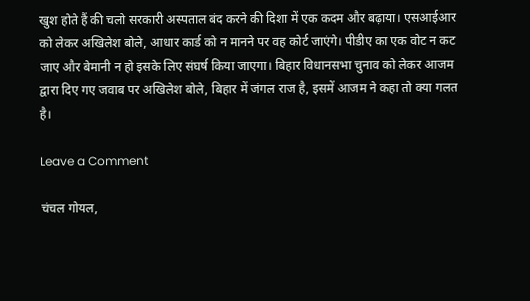खुश होते हैं की चलो सरकारी अस्पताल बंद करने की दिशा में एक कदम और बढ़ाया। एसआईआर को लेकर अखिलेश बोले, आधार कार्ड को न मानने पर वह कोर्ट जाएंगे। पीडीए का एक वोट न कट जाए और बेमानी न हो इसके लिए संघर्ष किया जाएगा। बिहार विधानसभा चुनाव को लेकर आजम द्वारा दिए गए जवाब पर अखिलेश बोले, बिहार में जंगल राज है, इसमें आजम ने कहा तो क्या गलत है।

Leave a Comment

चंचल गोयल,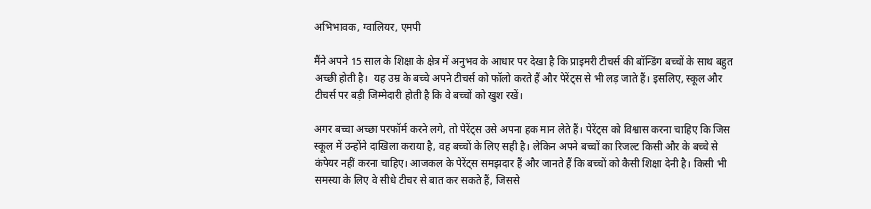अभिभावक, ग्वालियर, एमपी

मैंने अपने 15 साल के शिक्षा के क्षेत्र में अनुभव के आधार पर देखा है कि प्राइमरी टीचर्स की बॉन्डिंग बच्चों के साथ बहुत अच्छी होती है।  यह उम्र के बच्चे अपने टीचर्स को फॉलो करते हैं और पेरेंट्स से भी लड़ जाते हैं। इसलिए, स्कूल और टीचर्स पर बड़ी जिम्मेदारी होती है कि वे बच्चों को खुश रखें।

अगर बच्चा अच्छा परफॉर्म करने लगे, तो पेरेंट्स उसे अपना हक मान लेते हैं। पेरेंट्स को विश्वास करना चाहिए कि जिस स्कूल में उन्होंने दाखिला कराया है, वह बच्चों के लिए सही है। लेकिन अपने बच्चों का रिजल्ट किसी और के बच्चे से कंपेयर नहीं करना चाहिए। आजकल के पेरेंट्स समझदार हैं और जानते हैं कि बच्चों को कैसी शिक्षा देनी है। किसी भी समस्या के लिए वे सीधे टीचर से बात कर सकते हैं, जिससे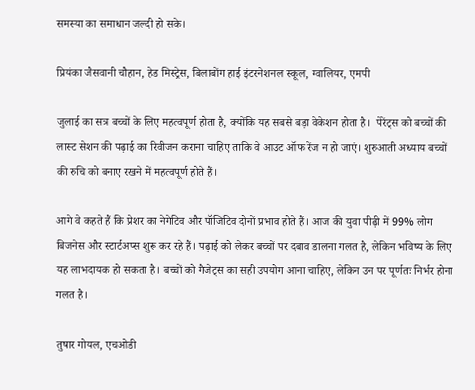समस्या का समाधान जल्दी हो सके।

प्रियंका जैसवानी चौहान, हेड मिस्ट्रेस, बिलाबोंग हाई इंटरनेशनल स्कूल, ग्वालियर, एमपी

जुलाई का सत्र बच्चों के लिए महत्वपूर्ण होता है, क्योंकि यह सबसे बड़ा वेकेशन होता है।  पेरेंट्स को बच्चों की लास्ट सेशन की पढ़ाई का रिवीजन कराना चाहिए ताकि वे आउट ऑफ रेंज न हो जाएं। शुरुआती अध्याय बच्चों की रुचि को बनाए रखने में महत्वपूर्ण होते हैं।

आगे वे कहते हैं कि प्रेशर का नेगेटिव और पॉजिटिव दोनों प्रभाव होते हैं। आज की युवा पीढ़ी में 99% लोग बिजनेस और स्टार्टअप्स शुरू कर रहे हैं। पढ़ाई को लेकर बच्चों पर दबाव डालना गलत है, लेकिन भविष्य के लिए यह लाभदायक हो सकता है। बच्चों को गैजेट्स का सही उपयोग आना चाहिए, लेकिन उन पर पूर्णतः निर्भर होना गलत है।

तुषार गोयल, एचओडी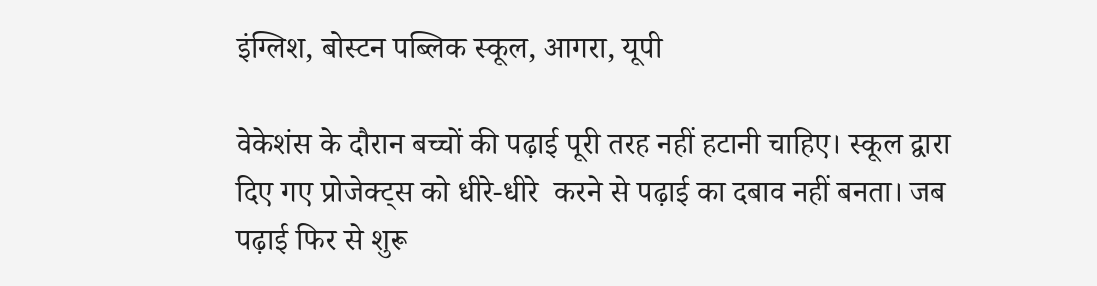इंग्लिश, बोस्टन पब्लिक स्कूल, आगरा, यूपी

वेकेशंस के दौरान बच्चों की पढ़ाई पूरी तरह नहीं हटानी चाहिए। स्कूल द्वारा दिए गए प्रोजेक्ट्स को धीरे-धीरे  करने से पढ़ाई का दबाव नहीं बनता। जब पढ़ाई फिर से शुरू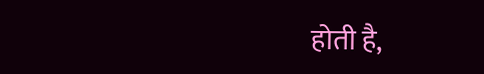होती है,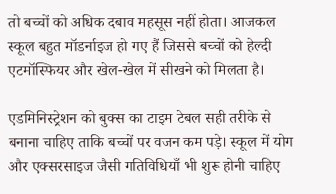तो बच्चों को अधिक दबाव महसूस नहीं होता। आजकल स्कूल बहुत मॉडर्नाइज हो गए हैं जिससे बच्चों को हेल्दी एटमॉस्फियर और खेल-खेल में सीखने को मिलता है।

एडमिनिस्ट्रेशन को बुक्स का टाइम टेबल सही तरीके से बनाना चाहिए ताकि बच्चों पर वजन कम पड़े। स्कूल में योग और एक्सरसाइज जैसी गतिविधियाँ भी शुरू होनी चाहिए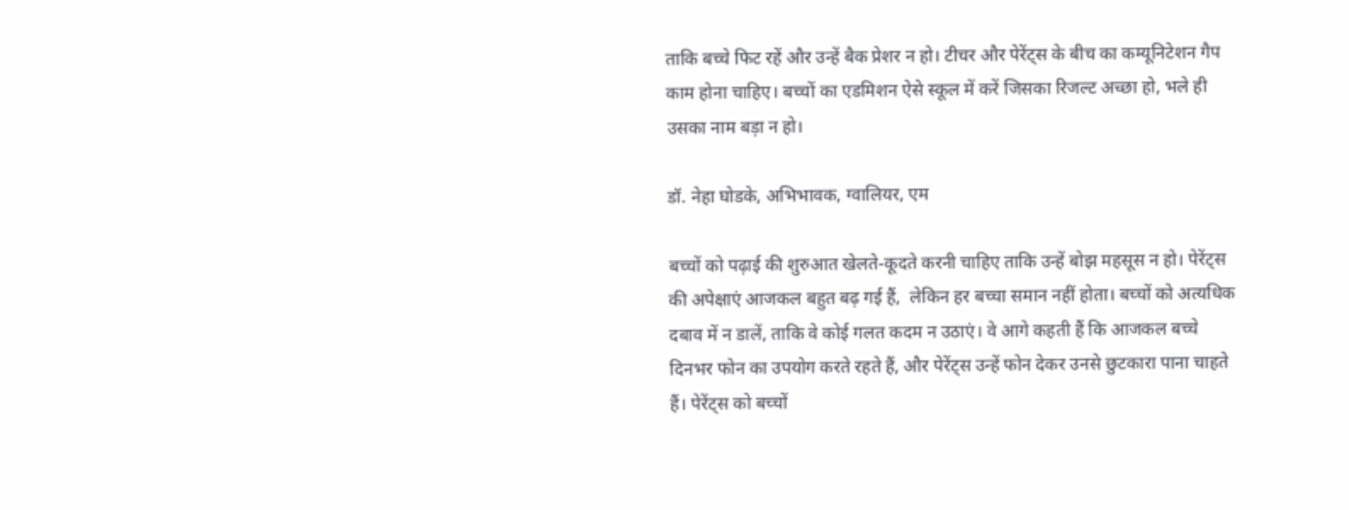ताकि बच्चे फिट रहें और उन्हें बैक प्रेशर न हो। टीचर और पेरेंट्स के बीच का कम्यूनिटेशन गैप काम होना चाहिए। बच्चों का एडमिशन ऐसे स्कूल में करें जिसका रिजल्ट अच्छा हो, भले ही उसका नाम बड़ा न हो।

डॉ. नेहा घोडके, अभिभावक, ग्वालियर, एम

बच्चों को पढ़ाई की शुरुआत खेलते-कूदते करनी चाहिए ताकि उन्हें बोझ महसूस न हो। पेरेंट्स की अपेक्षाएं आजकल बहुत बढ़ गई हैं,  लेकिन हर बच्चा समान नहीं होता। बच्चों को अत्यधिक दबाव में न डालें, ताकि वे कोई गलत कदम न उठाएं। वे आगे कहती हैं कि आजकल बच्चे दिनभर फोन का उपयोग करते रहते हैं, और पेरेंट्स उन्हें फोन देकर उनसे छुटकारा पाना चाहते हैं। पेरेंट्स को बच्चों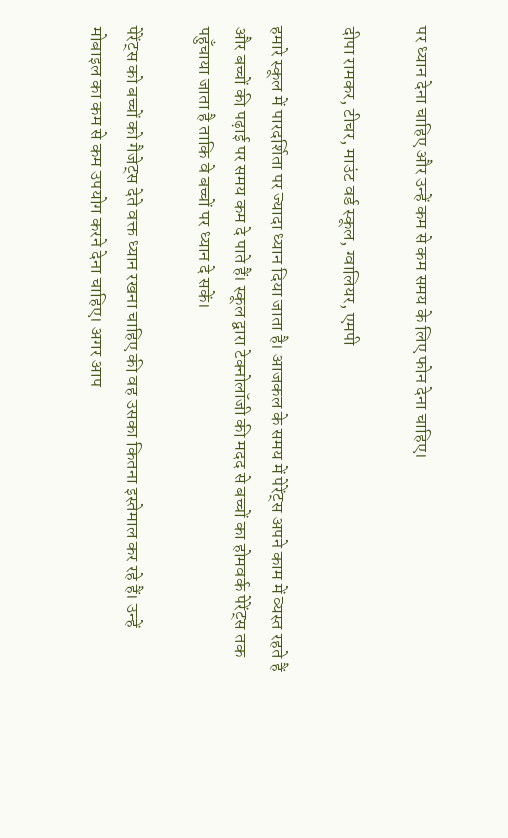पर ध्यान देना चाहिए और उन्हें कम से कम समय के लिए फोन देना चाहिए।

दीपा रामकर, टीचर, माउंट वर्ड स्कूल, ग्वालियर, एमपी

हमारे स्कूल में पारदर्शिता पर ज्यादा ध्यान दिया जाता है। आजकल के समय में पेरेंट्स अपने काम में व्यस्त रहते हैं और बच्चों की पढ़ाई पर समय कम दे पाते हैं। स्कूल द्वारा टेक्नोलॉजी की मदद से बच्चों का होमवर्क पेरेंट्स तक पहुँचाया जाता है ताकि वे बच्चों पर ध्यान दे सकें।

पेरेंट्स को बच्चों को गैजेट्स देते वक्त ध्यान रखना चाहिए की वह उसका कितना इस्तेमाल कर रहे हैं। उन्हें मोबाइल का कम से कम उपयोग करने देना चाहिए। अगर आप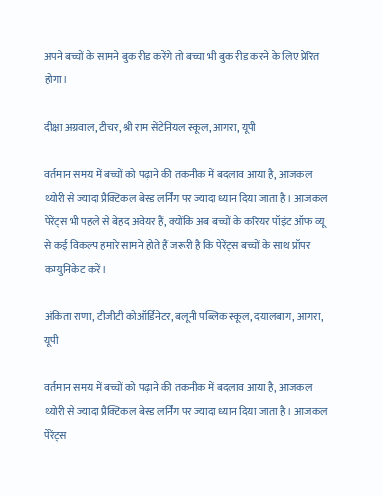अपने बच्चों के सामने बुक रीड करेंगे तो बच्चा भी बुक रीड करने के लिए प्रेरित होगा।

दीक्षा अग्रवाल, टीचर, श्री राम सेंटेनियल स्कूल, आगरा, यूपी

वर्तमान समय में बच्चों को पढ़ाने की तकनीक में बदलाव आया है, आजकल थ्योरी से ज्यादा प्रैक्टिकल बेस्ड लर्निंग पर ज्यादा ध्यान दिया जाता है। आजकल पेरेंट्स भी पहले से बेहद अवेयर हैं, क्योंकि अब बच्चों के करियर पॉइंट ऑफ व्यू से कई विकल्प हमारे सामने होते हैं जरूरी है कि पेरेंट्स बच्चों के साथ प्रॉपर कम्युनिकेट करें।

अंकिता राणा, टीजीटी कोऑर्डिनेटर, बलूनी पब्लिक स्कूल, दयालबाग, आगरा, यूपी

वर्तमान समय में बच्चों को पढ़ाने की तकनीक में बदलाव आया है, आजकल थ्योरी से ज्यादा प्रैक्टिकल बेस्ड लर्निंग पर ज्यादा ध्यान दिया जाता है। आजकल पेरेंट्स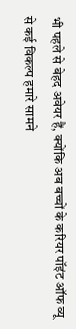भी पहले से बेहद अवेयर हैं, क्योंकि अब बच्चों के करियर पॉइंट ऑफ व्यू से कई विकल्प हमारे सामने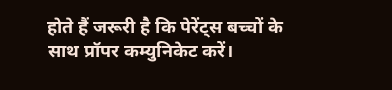होते हैं जरूरी है कि पेरेंट्स बच्चों के साथ प्रॉपर कम्युनिकेट करें।